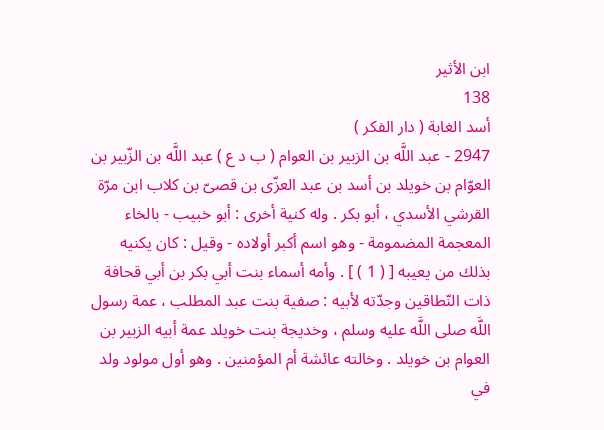ابن الأثير
138
أسد الغابة ( دار الفكر )
2947 - عبد اللَّه بن الزبير بن العوام ( ب د ع ) عبد اللَّه بن الزّبير بن العوّام بن خويلد بن أسد بن عبد العزّى بن قصىّ بن كلاب ابن مرّة القرشي الأسدي ، أبو بكر . وله كنية أخرى : أبو خبيب - بالخاء المعجمة المضمومة - وهو اسم أكبر أولاده - وقيل : كان يكنيه بذلك من يعيبه [ ( 1 ) ] . وأمه أسماء بنت أبي بكر بن أبي قحافة ذات النّطاقين وجدّته لأبيه : صفية بنت عبد المطلب ، عمة رسول اللَّه صلى اللَّه عليه وسلم ، وخديجة بنت خويلد عمة أبيه الزبير بن العوام بن خويلد . وخالته عائشة أم المؤمنين . وهو أول مولود ولد في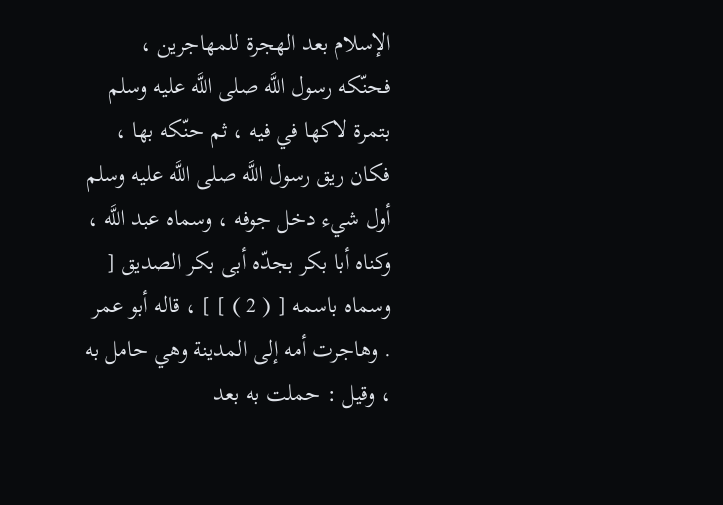الإسلام بعد الهجرة للمهاجرين ، فحنّكه رسول اللَّه صلى اللَّه عليه وسلم بتمرة لاكها في فيه ، ثم حنّكه بها ، فكان ريق رسول اللَّه صلى اللَّه عليه وسلم أول شيء دخل جوفه ، وسماه عبد اللَّه ، وكناه أبا بكر بجدّه أبى بكر الصديق [ وسماه باسمه [ ( 2 ) ] ] ، قاله أبو عمر . وهاجرت أمه إلى المدينة وهي حامل به ، وقيل : حملت به بعد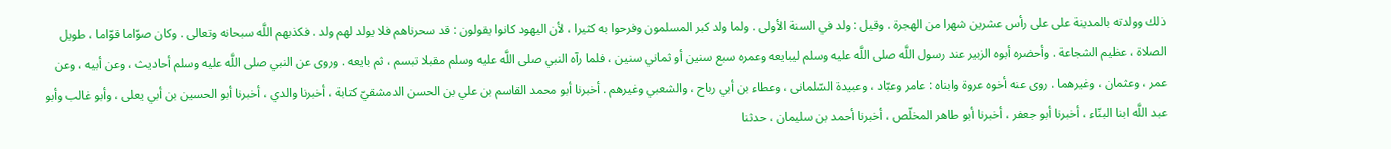ذلك وولدته بالمدينة على على رأس عشرين شهرا من الهجرة . وقيل : ولد في السنة الأولى . ولما ولد كبر المسلمون وفرحوا به كثيرا ، لأن اليهود كانوا يقولون : قد سحرناهم فلا يولد لهم ولد . فكذبهم اللَّه سبحانه وتعالى . وكان صوّاما قوّاما ، طويل الصلاة ، عظيم الشجاعة . وأحضره أبوه الزبير عند رسول اللَّه صلى اللَّه عليه وسلم ليبايعه وعمره سبع سنين أو ثماني سنين ، فلما رآه النبي صلى اللَّه عليه وسلم مقبلا تبسم ، ثم بايعه . وروى عن النبي صلى اللَّه عليه وسلم أحاديث ، وعن أبيه ، وعن عمر ، وعثمان ، وغيرهما . روى عنه أخوه عروة وابناه : عامر وعبّاد ، وعبيدة السّلمانى ، وعطاء بن أبي رباح ، والشعبي وغيرهم . أخبرنا أبو محمد القاسم بن علي بن الحسن الدمشقيّ كتابة ، أخبرنا والدي ، أخبرنا أبو الحسين بن أبي يعلى ، وأبو غالب وأبو عبد اللَّه ابنا البنّاء ، أخبرنا أبو جعفر ، أخبرنا أبو طاهر المخلّص ، أخبرنا أحمد بن سليمان ، حدثنا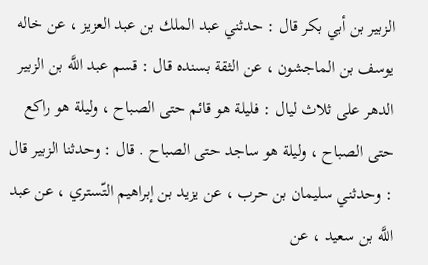الزبير بن أبي بكر قال : حدثني عبد الملك بن عبد العزيز ، عن خاله يوسف بن الماجشون ، عن الثقة بسنده قال : قسم عبد اللَّه بن الزبير الدهر على ثلاث ليال : فليلة هو قائم حتى الصباح ، وليلة هو راكع حتى الصباح ، وليلة هو ساجد حتى الصباح . قال : وحدثنا الزبير قال : وحدثني سليمان بن حرب ، عن يزيد بن إبراهيم التّستري ، عن عبد اللَّه بن سعيد ، عن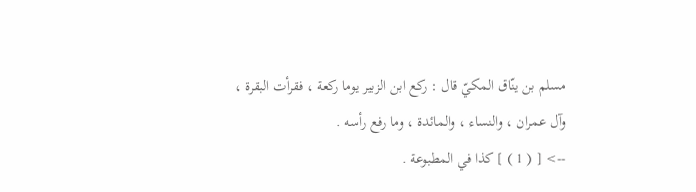مسلم بن ينّاق المكيّ قال : ركع ابن الزبير يوما ركعة ، فقرأت البقرة ، وآل عمران ، والنساء ، والمائدة ، وما رفع رأسه .
--> [ ( 1 ) ] كذا في المطبوعة .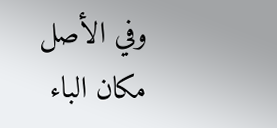وفي الأصل مكان الباء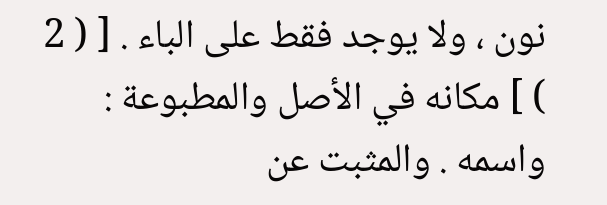نون ، ولا يوجد فقط على الباء . [ ( 2 ) ] مكانه في الأصل والمطبوعة : واسمه . والمثبت عن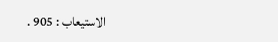الاستيعاب : 905 .